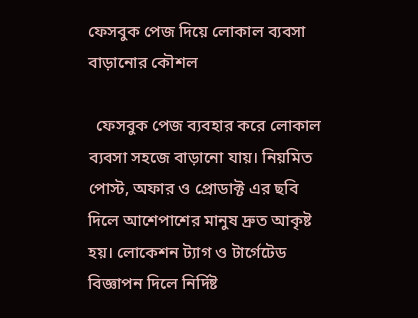ফেসবুক পেজ দিয়ে লোকাল ব্যবসা বাড়ানোর কৌশল

  ফেসবুক পেজ ব্যবহার করে লোকাল ব্যবসা সহজে বাড়ানো যায়। নিয়মিত পোস্ট, অফার ও প্রোডাক্ট এর ছবি দিলে আশেপাশের মানুষ দ্রুত আকৃষ্ট হয়। লোকেশন ট্যাগ ও টার্গেটেড বিজ্ঞাপন দিলে নির্দিষ্ট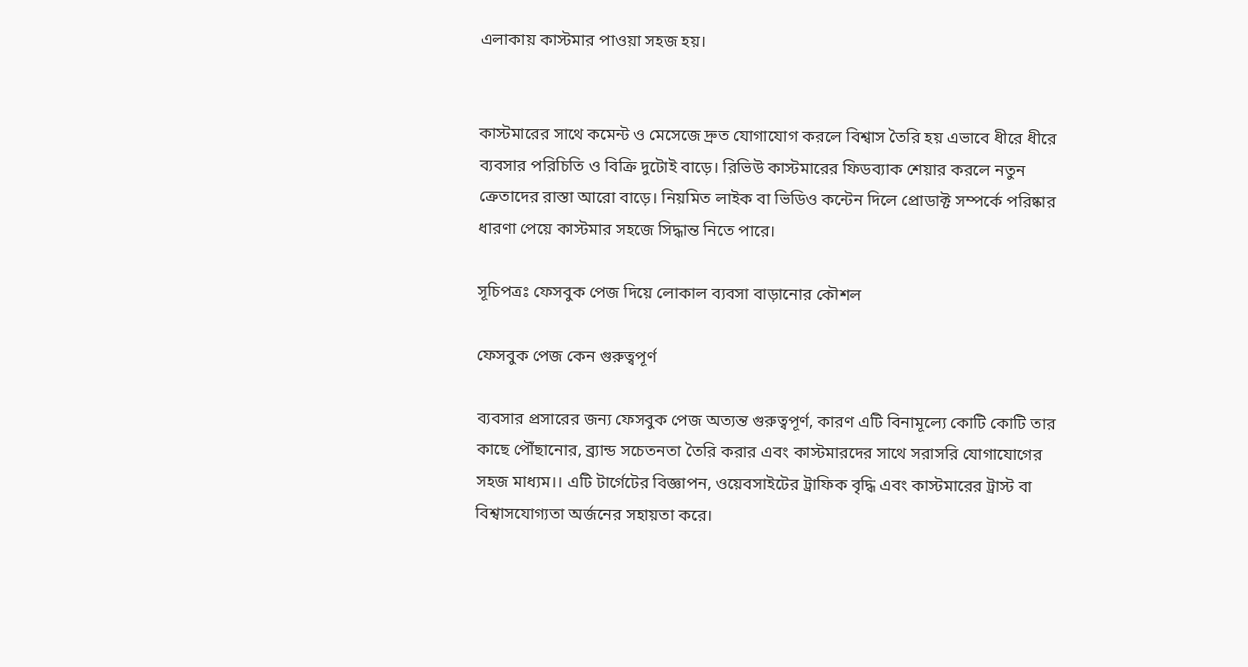এলাকায় কাস্টমার পাওয়া সহজ হয়।


কাস্টমারের সাথে কমেন্ট ও মেসেজে দ্রুত যোগাযোগ করলে বিশ্বাস তৈরি হয় এভাবে ধীরে ধীরে ব্যবসার পরিচিতি ও বিক্রি দুটোই বাড়ে। রিভিউ কাস্টমারের ফিডব্যাক শেয়ার করলে নতুন ক্রেতাদের রাস্তা আরো বাড়ে। নিয়মিত লাইক বা ভিডিও কন্টেন দিলে প্রোডাক্ট সম্পর্কে পরিষ্কার ধারণা পেয়ে কাস্টমার সহজে সিদ্ধান্ত নিতে পারে।

সূচিপত্রঃ ফেসবুক পেজ দিয়ে লোকাল ব্যবসা বাড়ানোর কৌশল

ফেসবুক পেজ কেন গুরুত্বপূর্ণ

ব্যবসার প্রসারের জন্য ফেসবুক পেজ অত্যন্ত গুরুত্বপূর্ণ, কারণ এটি বিনামূল্যে কোটি কোটি তার কাছে পৌঁছানোর, ব্র্যান্ড সচেতনতা তৈরি করার এবং কাস্টমারদের সাথে সরাসরি যোগাযোগের সহজ মাধ্যম।। এটি টার্গেটের বিজ্ঞাপন, ওয়েবসাইটের ট্রাফিক বৃদ্ধি এবং কাস্টমারের ট্রাস্ট বা বিশ্বাসযোগ্যতা অর্জনের সহায়তা করে।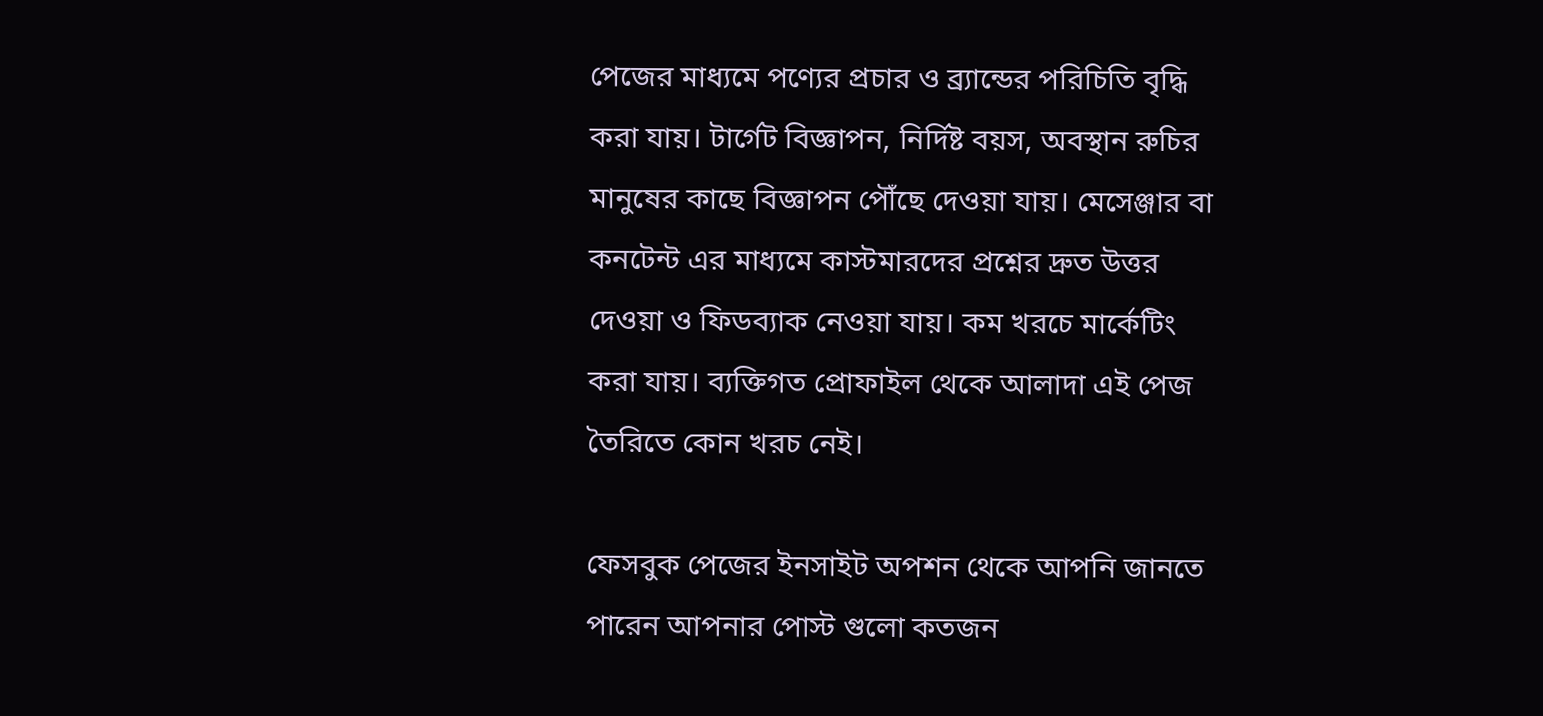পেজের মাধ্যমে পণ্যের প্রচার ও ব্র্যান্ডের পরিচিতি বৃদ্ধি করা যায়। টার্গেট বিজ্ঞাপন, নির্দিষ্ট বয়স, অবস্থান রুচির মানুষের কাছে বিজ্ঞাপন পৌঁছে দেওয়া যায়। মেসেঞ্জার বা কনটেন্ট এর মাধ্যমে কাস্টমারদের প্রশ্নের দ্রুত উত্তর দেওয়া ও ফিডব্যাক নেওয়া যায়। কম খরচে মার্কেটিং করা যায়। ব্যক্তিগত প্রোফাইল থেকে আলাদা এই পেজ তৈরিতে কোন খরচ নেই।

ফেসবুক পেজের ইনসাইট অপশন থেকে আপনি জানতে পারেন আপনার পোস্ট গুলো কতজন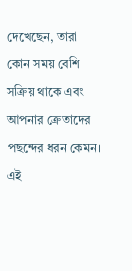দেখেছেন, তারা কোন সময় বেশি সক্রিয় থাকে এবং আপনার ক্রেতাদের পছন্দের ধরন কেমন। এই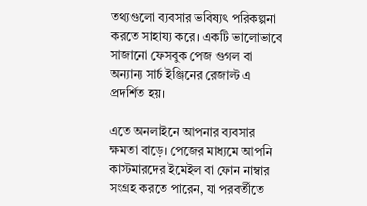তথ্যগুলো ব্যবসার ভবিষ্যৎ পরিকল্পনা করতে সাহায্য করে। একটি ভালোভাবে সাজানো ফেসবুক পেজ গুগল বা অন্যান্য সার্চ ইঞ্জিনের রেজাল্ট এ প্রদর্শিত হয়।

এতে অনলাইনে আপনার ব্যবসার ক্ষমতা বাড়ে। পেজের মাধ্যমে আপনি কাস্টমারদের ইমেইল বা ফোন নাম্বার সংগ্রহ করতে পারেন, যা পরবর্তীতে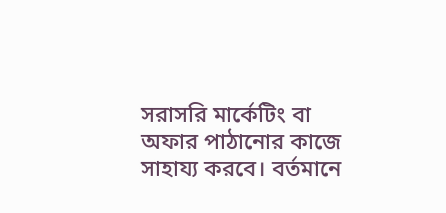সরাসরি মার্কেটিং বা অফার পাঠানোর কাজে সাহায্য করবে। বর্তমানে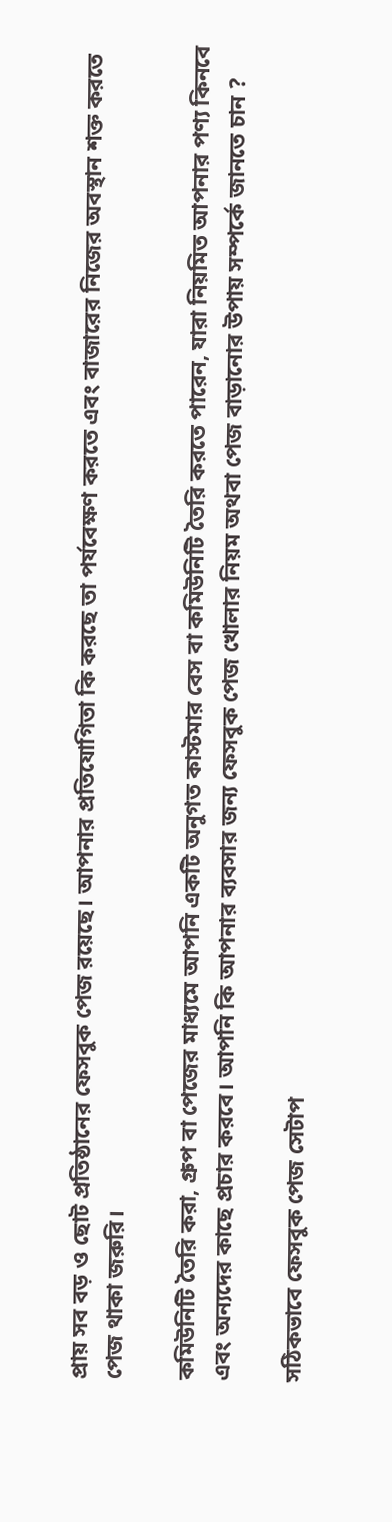প্রায় সব বড় ও ছোট প্রতিষ্ঠানের ফেসবুক পেজ রয়েছে। আপনার প্রতিযোগিতা কি করছে তা পর্যবেক্ষণ করতে এবং বাজারের নিজের অবস্থান শক্ত করতে পেজ থাকা জরুরি।

কমিউনিটি তৈরি করা, গ্রুপ বা পেজের মাধ্যমে আপনি একটি অনুগত কাস্টমার বেস বা কমিউনিটি তৈরি করতে পারেন, যারা নিয়মিত আপনার পণ্য কিনবে এবং অন্যদের কাছে প্রচার করবে। আপনি কি আপনার ব্যবসার জন্য ফেসবুক পেজ খোলার নিয়ম অথবা পেজ বাড়ানোর উপায় সম্পর্কে জানতে চান ?

সঠিকভাবে ফেসবুক পেজ সেটাপ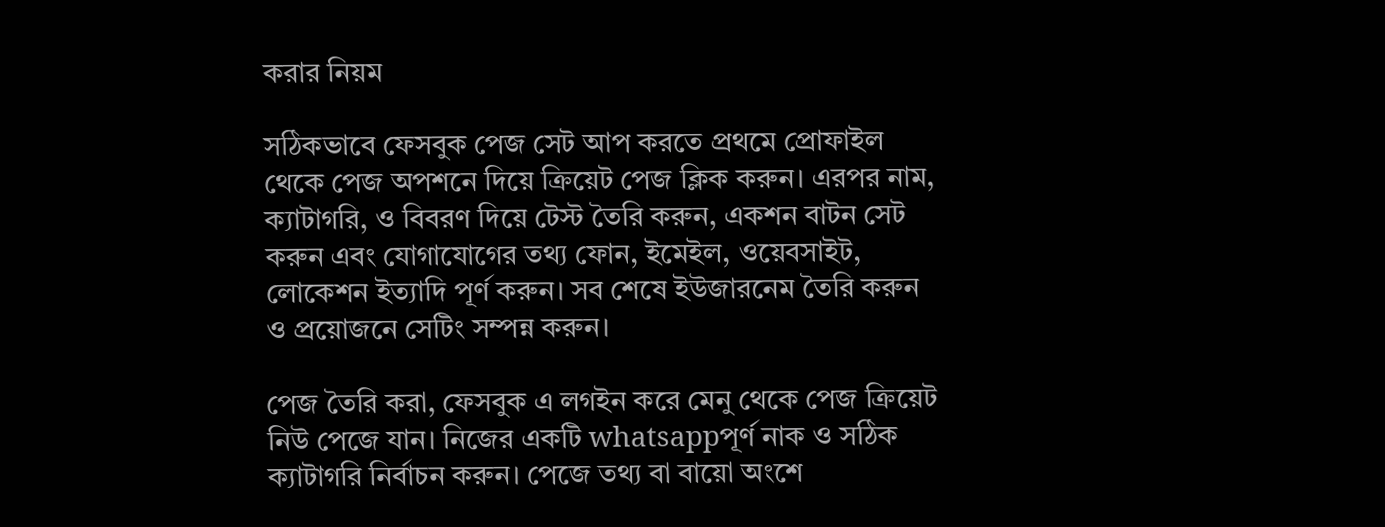করার নিয়ম

সঠিকভাবে ফেসবুক পেজ সেট আপ করতে প্রথমে প্রোফাইল থেকে পেজ অপশনে দিয়ে ক্রিয়েট পেজ ক্লিক করুন। এরপর নাম, ক্যাটাগরি, ও বিবরণ দিয়ে টেস্ট তৈরি করুন, একশন বাটন সেট করুন এবং যোগাযোগের তথ্য ফোন, ইমেইল, ওয়েবসাইট, লোকেশন ইত্যাদি পূর্ণ করুন। সব শেষে ইউজারনেম তৈরি করুন ও প্রয়োজনে সেটিং সম্পন্ন করুন।

পেজ তৈরি করা, ফেসবুক এ লগইন করে মেনু থেকে পেজ ক্রিয়েট নিউ পেজে যান। নিজের একটি whatsappপূর্ণ নাক ও সঠিক ক্যাটাগরি নির্বাচন করুন। পেজে তথ্য বা বায়ো অংশে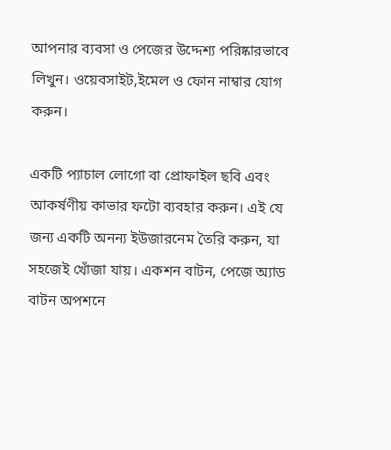আপনার ব্যবসা ও পেজের উদ্দেশ্য পরিষ্কারভাবে লিখুন। ওয়েবসাইট,ইমেল ও ফোন নাম্বার যোগ করুন।

একটি প্যাচাল লোগো বা প্রোফাইল ছবি এবং আকর্ষণীয় কাভার ফটো ব্যবহার করুন। এই যে জন্য একটি অনন্য ইউজারনেম তৈরি করুন, যা সহজেই খোঁজা যায়। একশন বাটন, পেজে অ্যাড বাটন অপশনে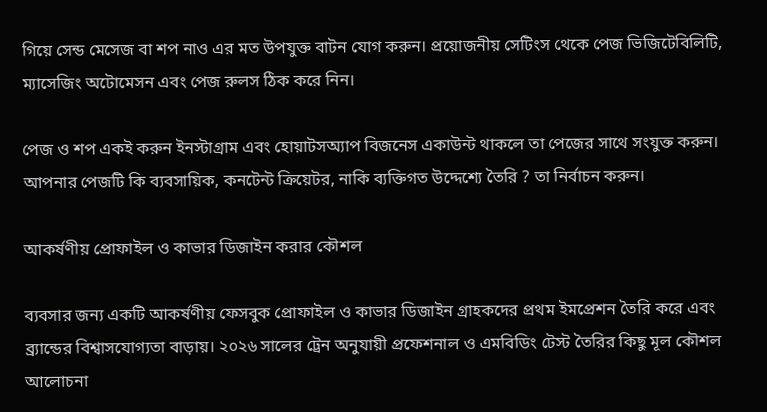গিয়ে সেন্ড মেসেজ বা শপ নাও এর মত উপযুক্ত বাটন যোগ করুন। প্রয়োজনীয় সেটিংস থেকে পেজ ভিজিটেবিলিটি, ম্যাসেজিং অটোমেসন এবং পেজ রুলস ঠিক করে নিন।

পেজ ও শপ একই করুন ইনস্টাগ্রাম এবং হোয়াটসঅ্যাপ বিজনেস একাউন্ট থাকলে তা পেজের সাথে সংযুক্ত করুন। আপনার পেজটি কি ব্যবসায়িক, কনটেন্ট ক্রিয়েটর, নাকি ব্যক্তিগত উদ্দেশ্যে তৈরি ? তা নির্বাচন করুন।

আকর্ষণীয় প্রোফাইল ও কাভার ডিজাইন করার কৌশল

ব্যবসার জন্য একটি আকর্ষণীয় ফেসবুক প্রোফাইল ও কাভার ডিজাইন গ্রাহকদের প্রথম ইমপ্রেশন তৈরি করে এবং ব্র্যান্ডের বিশ্বাসযোগ্যতা বাড়ায়। ২০২৬ সালের ট্রেন অনুযায়ী প্রফেশনাল ও এমবিডিং টেস্ট তৈরির কিছু মূল কৌশল আলোচনা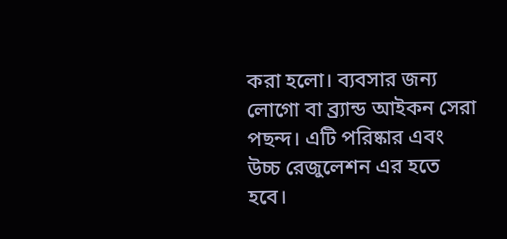করা হলো। ব্যবসার জন্য লোগো বা ব্র্যান্ড আইকন সেরা পছন্দ। এটি পরিষ্কার এবং উচ্চ রেজুলেশন এর হতে হবে।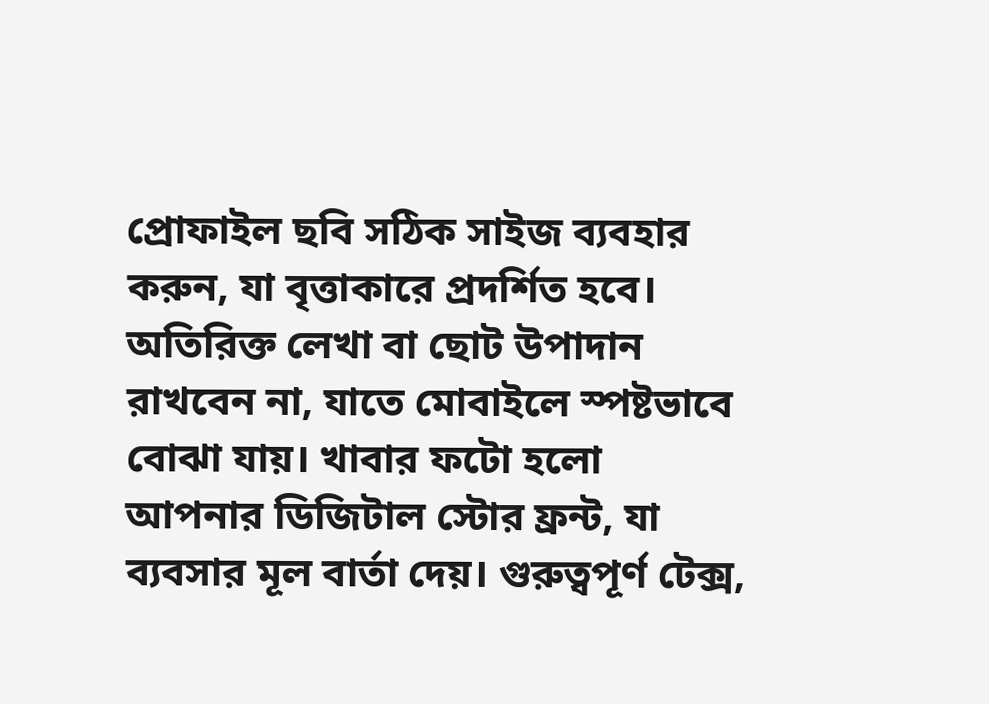প্রোফাইল ছবি সঠিক সাইজ ব্যবহার করুন, যা বৃত্তাকারে প্রদর্শিত হবে। অতিরিক্ত লেখা বা ছোট উপাদান রাখবেন না, যাতে মোবাইলে স্পষ্টভাবে বোঝা যায়। খাবার ফটো হলো আপনার ডিজিটাল স্টোর ফ্রন্ট, যা ব্যবসার মূল বার্তা দেয়। গুরুত্বপূর্ণ টেক্স,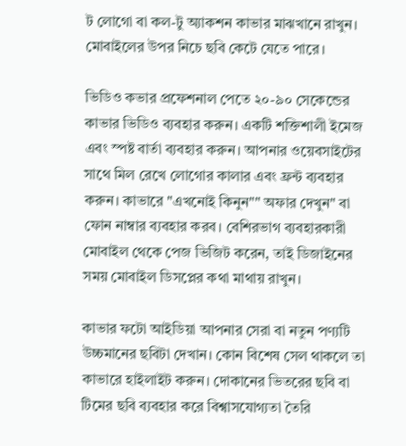ট লোগো বা কল-টু অ্যাকশন কাভার মাঝখানে রাখুন। মোবাইলের উপর নিচে ছবি কেটে যেতে পারে।

ভিডিও কভার প্রফেশনাল পেতে ২০-৯০ সেকেন্ডের কাভার ভিডিও ব্যবহার করুন। একটি শক্তিশালী ইমেজ এবং স্পষ্ট বার্তা ব্যবহার করুন। আপনার ওয়েবসাইটের সাথে মিল রেখে লোগোর কালার এবং ফ্রন্ট ব্যবহার করুন। কাভারে "এখনোই কিনুন"" অফার দেখুন" বা ফোন নাম্বার ব্যবহার করব। বেশিরভাগ ব্যবহারকারী মোবাইল থেকে পেজ ভিজিট করেন, তাই ডিজাইনের সময় মোবাইল ডিসপ্লের কথা মাথায় রাখুন।

কাভার ফটো আইডিয়া আপনার সেরা বা নতুন পণ্যটি উচ্চমানের ছবিটা দেখান। কোন বিশেষ সেল থাকলে তা কাভারে হাইলাইট করুন। দোকানের ভিতরের ছবি বা টিমের ছবি ব্যবহার করে বিশ্বাসযোগ্যতা তৈরি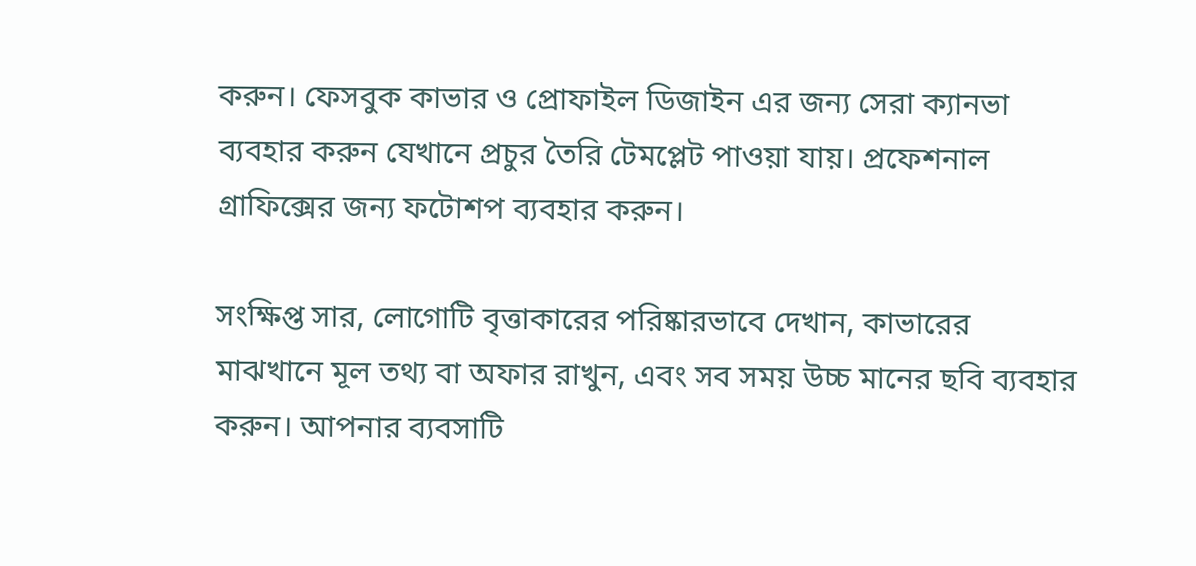করুন। ফেসবুক কাভার ও প্রোফাইল ডিজাইন এর জন্য সেরা ক্যানভা ব্যবহার করুন যেখানে প্রচুর তৈরি টেমপ্লেট পাওয়া যায়। প্রফেশনাল গ্রাফিক্সের জন্য ফটোশপ ব্যবহার করুন।

সংক্ষিপ্ত সার, লোগোটি বৃত্তাকারের পরিষ্কারভাবে দেখান, কাভারের মাঝখানে মূল তথ্য বা অফার রাখুন, এবং সব সময় উচ্চ মানের ছবি ব্যবহার করুন। আপনার ব্যবসাটি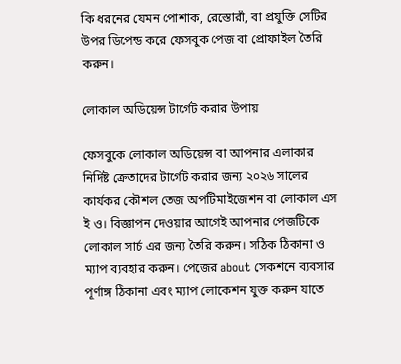কি ধরনের যেমন পোশাক, রেস্তোরাঁ, বা প্রযুক্তি সেটির উপর ডিপেন্ড করে ফেসবুক পেজ বা প্রোফাইল তৈরি করুন।

লোকাল অডিয়েন্স টার্গেট করার উপায়

ফেসবুকে লোকাল অডিয়েন্স বা আপনার এলাকার নির্দিষ্ট ক্রেতাদের টার্গেট করার জন্য ২০২৬ সালের কার্যকর কৌশল তেজ অপটিমাইজেশন বা লোকাল এস ই ও। বিজ্ঞাপন দেওয়ার আগেই আপনার পেজটিকে লোকাল সার্চ এর জন্য তৈরি করুন। সঠিক ঠিকানা ও ম্যাপ ব্যবহার করুন। পেজের about সেকশনে ব্যবসার পূর্ণাঙ্গ ঠিকানা এবং ম্যাপ লোকেশন যুক্ত করুন যাতে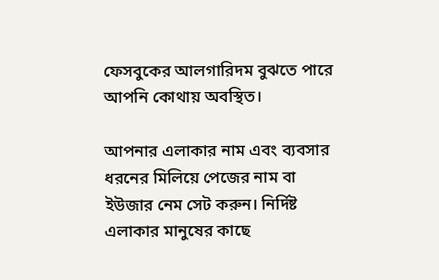ফেসবুকের আলগারিদম বুঝতে পারে আপনি কোথায় অবস্থিত।

আপনার এলাকার নাম এবং ব্যবসার ধরনের মিলিয়ে পেজের নাম বা ইউজার নেম সেট করুন। নির্দিষ্ট এলাকার মানুষের কাছে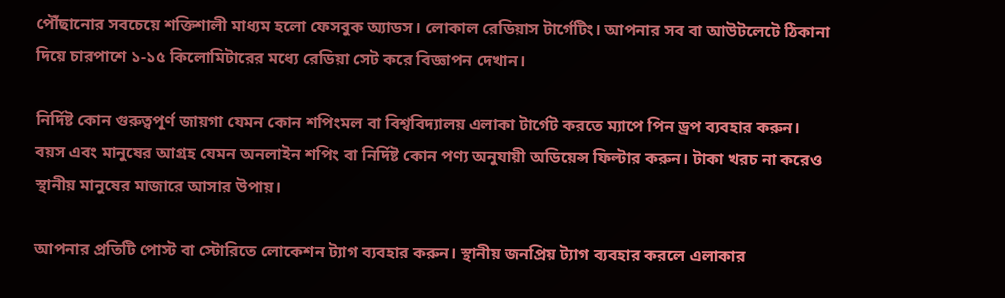পৌঁছানোর সবচেয়ে শক্তিশালী মাধ্যম হলো ফেসবুক অ্যাডস। লোকাল রেডিয়াস টার্গেটিং। আপনার সব বা আউটলেটে ঠিকানা দিয়ে চারপাশে ১-১৫ কিলোমিটারের মধ্যে রেডিয়া সেট করে বিজ্ঞাপন দেখান।

নির্দিষ্ট কোন গুরুত্বপূর্ণ জায়গা যেমন কোন শপিংমল বা বিশ্ববিদ্যালয় এলাকা টার্গেট করতে ম্যাপে পিন ড্রপ ব্যবহার করুন। বয়স এবং মানুষের আগ্রহ যেমন অনলাইন শপিং বা নির্দিষ্ট কোন পণ্য অনুযায়ী অডিয়েন্স ফিল্টার করুন। টাকা খরচ না করেও স্থানীয় মানুষের মাজারে আসার উপায়।

আপনার প্রতিটি পোস্ট বা স্টোরিতে লোকেশন ট্যাগ ব্যবহার করুন। স্থানীয় জনপ্রিয় ট্যাগ ব্যবহার করলে এলাকার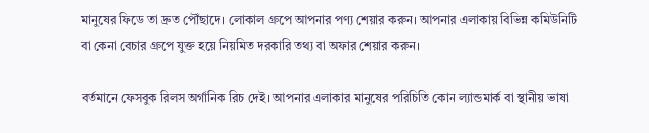মানুষের ফিডে তা দ্রুত পৌঁছাদে। লোকাল গ্রুপে আপনার পণ্য শেয়ার করুন। আপনার এলাকায় বিভিন্ন কমিউনিটি বা কেনা বেচার গ্রুপে যুক্ত হয়ে নিয়মিত দরকারি তথ্য বা অফার শেয়ার করুন।

বর্তমানে ফেসবুক রিলস অর্গানিক রিচ দেই। আপনার এলাকার মানুষের পরিচিতি কোন ল্যান্ডমার্ক বা স্থানীয় ভাষা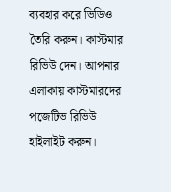ব্যবহার করে ভিডিও তৈরি করুন। কাস্টমার রিভিউ দেন। আপনার এলাকায় কাস্টমারদের পজেটিভ রিভিউ হাইলাইট করুন।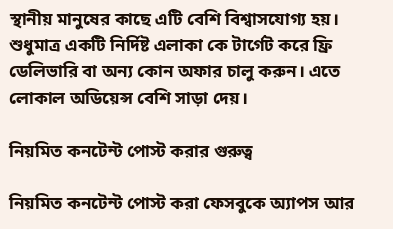স্থানীয় মানুষের কাছে এটি বেশি বিশ্বাসযোগ্য হয়। শুধুমাত্র একটি নির্দিষ্ট এলাকা কে টার্গেট করে ফ্রি ডেলিভারি বা অন্য কোন অফার চালু করুন। এতে লোকাল অডিয়েন্স বেশি সাড়া দেয়।

নিয়মিত কনটেন্ট পোস্ট করার গুরুত্ব

নিয়মিত কনটেন্ট পোস্ট করা ফেসবুকে অ্যাপস আর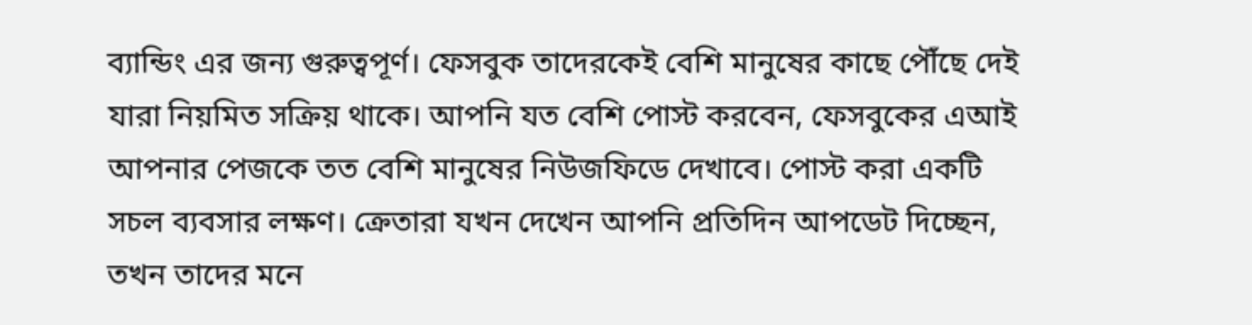ব্যান্ডিং এর জন্য গুরুত্বপূর্ণ। ফেসবুক তাদেরকেই বেশি মানুষের কাছে পৌঁছে দেই যারা নিয়মিত সক্রিয় থাকে। আপনি যত বেশি পোস্ট করবেন, ফেসবুকের এআই আপনার পেজকে তত বেশি মানুষের নিউজফিডে দেখাবে। পোস্ট করা একটি সচল ব্যবসার লক্ষণ। ক্রেতারা যখন দেখেন আপনি প্রতিদিন আপডেট দিচ্ছেন, তখন তাদের মনে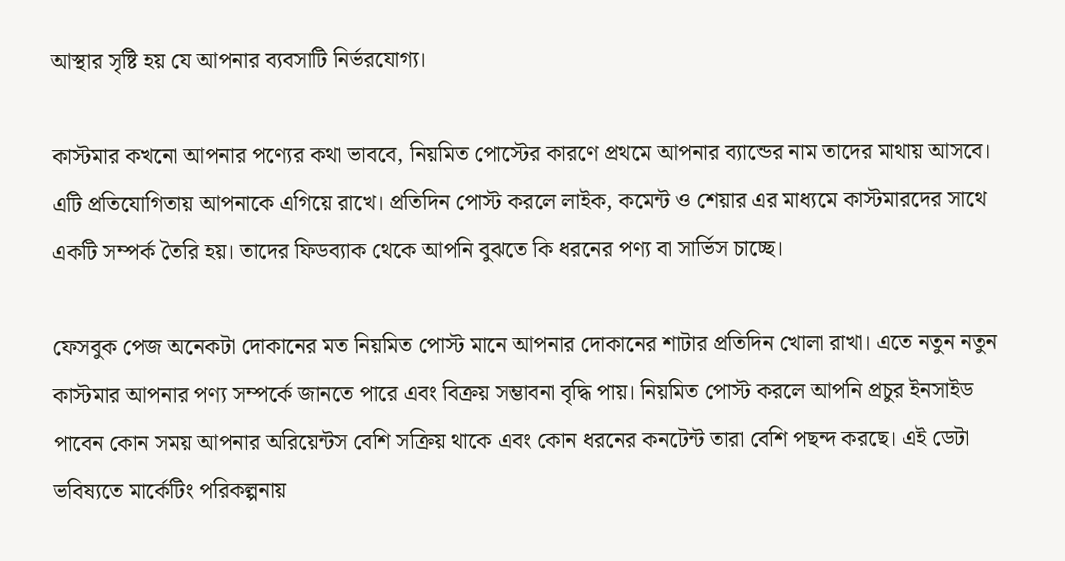আস্থার সৃষ্টি হয় যে আপনার ব্যবসাটি নির্ভরযোগ্য।

কাস্টমার কখনো আপনার পণ্যের কথা ভাববে, নিয়মিত পোস্টের কারণে প্রথমে আপনার ব্যান্ডের নাম তাদের মাথায় আসবে। এটি প্রতিযোগিতায় আপনাকে এগিয়ে রাখে। প্রতিদিন পোস্ট করলে লাইক, কমেন্ট ও শেয়ার এর মাধ্যমে কাস্টমারদের সাথে একটি সম্পর্ক তৈরি হয়। তাদের ফিডব্যাক থেকে আপনি বুঝতে কি ধরনের পণ্য বা সার্ভিস চাচ্ছে।

ফেসবুক পেজ অনেকটা দোকানের মত নিয়মিত পোস্ট মানে আপনার দোকানের শাটার প্রতিদিন খোলা রাখা। এতে নতুন নতুন কাস্টমার আপনার পণ্য সম্পর্কে জানতে পারে এবং বিক্রয় সম্ভাবনা বৃদ্ধি পায়। নিয়মিত পোস্ট করলে আপনি প্রচুর ইনসাইড পাবেন কোন সময় আপনার অরিয়েন্টস বেশি সক্রিয় থাকে এবং কোন ধরনের কনটেন্ট তারা বেশি পছন্দ করছে। এই ডেটা ভবিষ্যতে মার্কেটিং পরিকল্পনায়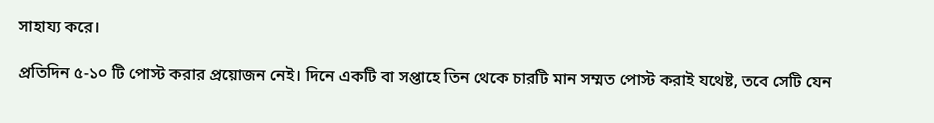সাহায্য করে।

প্রতিদিন ৫-১০ টি পোস্ট করার প্রয়োজন নেই। দিনে একটি বা সপ্তাহে তিন থেকে চারটি মান সম্মত পোস্ট করাই যথেষ্ট, তবে সেটি যেন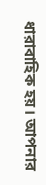ধারাবাহিক হয়। আপনার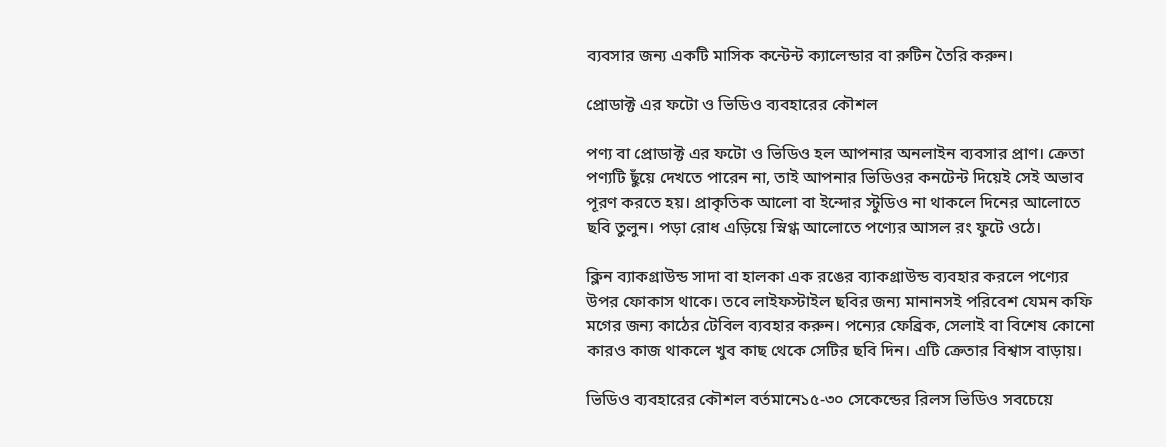ব্যবসার জন্য একটি মাসিক কন্টেন্ট ক্যালেন্ডার বা রুটিন তৈরি করুন।

প্রোডাক্ট এর ফটো ও ভিডিও ব্যবহারের কৌশল

পণ্য বা প্রোডাক্ট এর ফটো ও ভিডিও হল আপনার অনলাইন ব্যবসার প্রাণ। ক্রেতা পণ্যটি ছুঁয়ে দেখতে পারেন না, তাই আপনার ভিডিওর কনটেন্ট দিয়েই সেই অভাব পূরণ করতে হয়। প্রাকৃতিক আলো বা ইন্দোর স্টুডিও না থাকলে দিনের আলোতে ছবি তুলুন। পড়া রোধ এড়িয়ে স্নিগ্ধ আলোতে পণ্যের আসল রং ফুটে ওঠে।

ক্লিন ব্যাকগ্রাউন্ড সাদা বা হালকা এক রঙের ব্যাকগ্রাউন্ড ব্যবহার করলে পণ্যের উপর ফোকাস থাকে। তবে লাইফস্টাইল ছবির জন্য মানানসই পরিবেশ যেমন কফি মগের জন্য কাঠের টেবিল ব্যবহার করুন। পন্যের ফেব্রিক, সেলাই বা বিশেষ কোনো কারও কাজ থাকলে খুব কাছ থেকে সেটির ছবি দিন। এটি ক্রেতার বিশ্বাস বাড়ায়।

ভিডিও ব্যবহারের কৌশল বর্তমানে১৫-৩০ সেকেন্ডের রিলস ভিডিও সবচেয়ে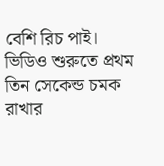বেশি রিচ পাই। ভিডিও শুরুতে প্রথম তিন সেকেন্ড চমক রাখার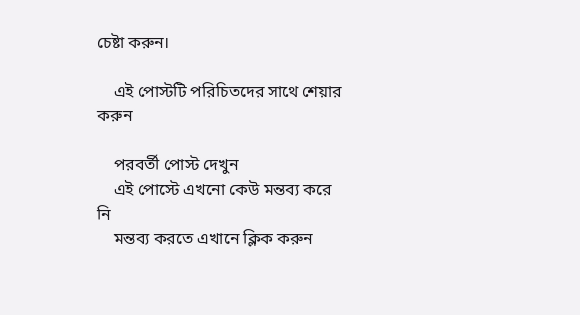চেষ্টা করুন।

    এই পোস্টটি পরিচিতদের সাথে শেয়ার করুন

    পরবর্তী পোস্ট দেখুন
    এই পোস্টে এখনো কেউ মন্তব্য করে নি
    মন্তব্য করতে এখানে ক্লিক করুন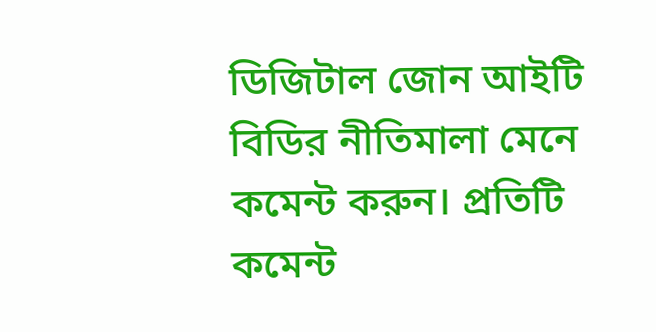ডিজিটাল জোন আইটি বিডির নীতিমালা মেনে কমেন্ট করুন। প্রতিটি কমেন্ট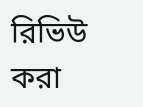রিভিউ করা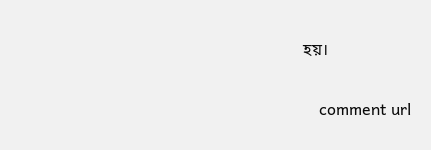হয়।

    comment url